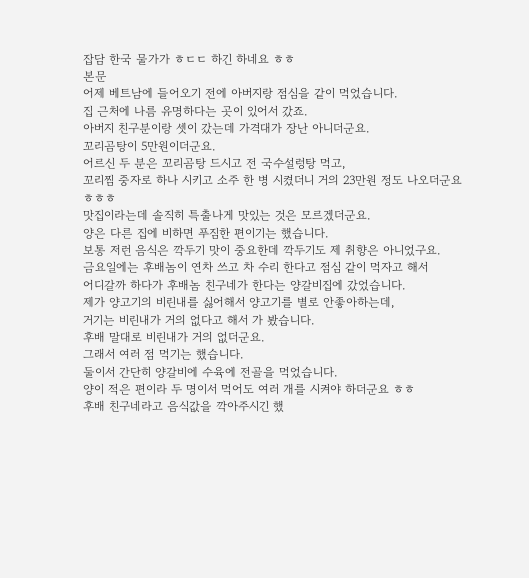잡담 한국 물가가 ㅎㄷㄷ 하긴 하네요 ㅎㅎ
본문
어제 베트남에 들어오기 전에 아버지랑 점심을 같이 먹었습니다.
집 근처에 나름 유명하다는 곳이 있어서 갔죠.
아버지 친구분이랑 셋이 갔는데 가격대가 장난 아니더군요.
꼬리곰탕이 5만원이더군요.
어르신 두 분은 꼬리곰탕 드시고 전 국수설렁탕 먹고,
꼬리찜 중자로 하나 시키고 소주 한 병 시켰더니 거의 23만원 정도 나오더군요 ㅎㅎㅎ
맛집이라는데 솔직히 특출나게 맛있는 것은 모르겠더군요.
양은 다른 집에 비하면 푸짐한 편이기는 했습니다.
보통 저런 음식은 깍두기 맛이 중요한데 깍두기도 제 취향은 아니었구요.
금요일에는 후배놈이 연차 쓰고 차 수리 한다고 점심 같이 먹자고 해서
어디갈까 하다가 후배놈 친구네가 한다는 양갈비집에 갔었습니다.
제가 양고기의 비린내를 싫어해서 양고기를 별로 안좋아하는데,
거기는 비린내가 거의 없다고 해서 가 봤습니다.
후배 말대로 비린내가 거의 없더군요.
그래서 여러 점 먹기는 했습니다.
둘이서 간단히 양갈비에 수육에 전골을 먹었습니다.
양이 적은 편이라 두 명이서 먹어도 여러 개를 시켜야 하더군요 ㅎㅎ
후배 친구네라고 음식값을 깍아주시긴 했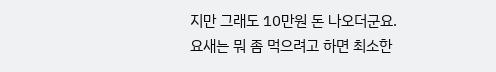지만 그래도 10만원 돈 나오더군요.
요새는 뭐 좀 먹으려고 하면 최소한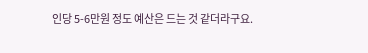인당 5-6만원 정도 예산은 드는 것 같더라구요.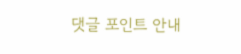댓글 포인트 안내